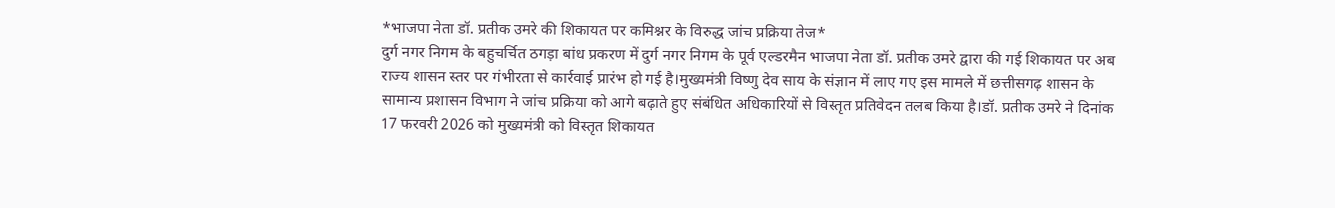*भाजपा नेता डॉ. प्रतीक उमरे की शिकायत पर कमिश्नर के विरुद्ध जांच प्रक्रिया तेज*
दुर्ग नगर निगम के बहुचर्चित ठगड़ा बांध प्रकरण में दुर्ग नगर निगम के पूर्व एल्डरमैन भाजपा नेता डॉ. प्रतीक उमरे द्वारा की गई शिकायत पर अब राज्य शासन स्तर पर गंभीरता से कार्रवाई प्रारंभ हो गई है।मुख्यमंत्री विष्णु देव साय के संज्ञान में लाए गए इस मामले में छत्तीसगढ़ शासन के सामान्य प्रशासन विभाग ने जांच प्रक्रिया को आगे बढ़ाते हुए संबंधित अधिकारियों से विस्तृत प्रतिवेदन तलब किया है।डॉ. प्रतीक उमरे ने दिनांक 17 फरवरी 2026 को मुख्यमंत्री को विस्तृत शिकायत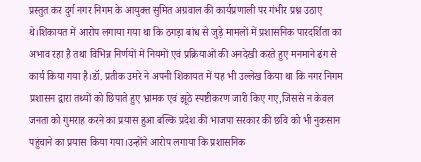प्रस्तुत कर दुर्ग नगर निगम के आयुक्त सुमित अग्रवाल की कार्यप्रणाली पर गंभीर प्रश्न उठाए थे।शिकायत में आरोप लगाया गया था कि ठगड़ा बांध से जुड़े मामलों में प्रशासनिक पारदर्शिता का अभाव रहा है तथा विभिन्न निर्णयों में नियमों एवं प्रक्रियाओं की अनदेखी करते हुए मनमाने ढंग से कार्य किया गया है।डॉ. प्रतीक उमरे ने अपनी शिकायत में यह भी उल्लेख किया था कि नगर निगम प्रशासन द्वारा तथ्यों को छिपाते हुए भ्रामक एवं झूठे स्पष्टीकरण जारी किए गए,जिससे न केवल जनता को गुमराह करने का प्रयास हुआ बल्कि प्रदेश की भाजपा सरकार की छवि को भी नुकसान पहुंचाने का प्रयास किया गया।उन्होंने आरोप लगाया कि प्रशासनिक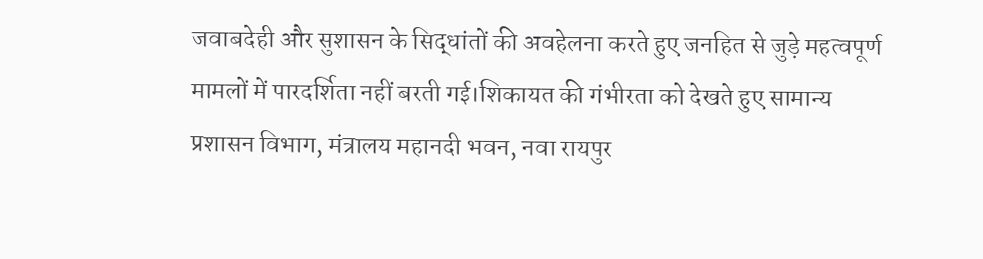जवाबदेही और सुशासन के सिद्धांतों की अवहेलना करते हुए जनहित से जुड़े महत्वपूर्ण मामलों में पारदर्शिता नहीं बरती गई।शिकायत की गंभीरता को देखते हुए सामान्य प्रशासन विभाग, मंत्रालय महानदी भवन, नवा रायपुर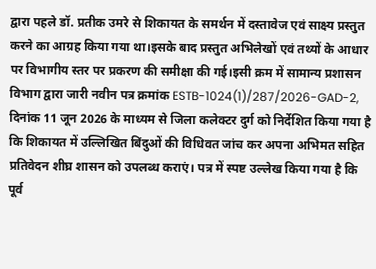द्वारा पहले डॉ. प्रतीक उमरे से शिकायत के समर्थन में दस्तावेज एवं साक्ष्य प्रस्तुत करने का आग्रह किया गया था।इसके बाद प्रस्तुत अभिलेखों एवं तथ्यों के आधार पर विभागीय स्तर पर प्रकरण की समीक्षा की गई।इसी क्रम में सामान्य प्रशासन विभाग द्वारा जारी नवीन पत्र क्रमांक ESTB-1024(1)/287/2026-GAD-2, दिनांक 11 जून 2026 के माध्यम से जिला कलेक्टर दुर्ग को निर्देशित किया गया है कि शिकायत में उल्लिखित बिंदुओं की विधिवत जांच कर अपना अभिमत सहित प्रतिवेदन शीघ्र शासन को उपलब्ध कराएं। पत्र में स्पष्ट उल्लेख किया गया है कि पूर्व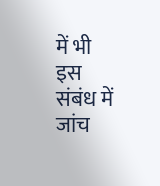में भी इस संबंध में जांच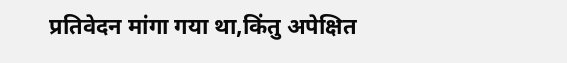प्रतिवेदन मांगा गया था,किंतु अपेक्षित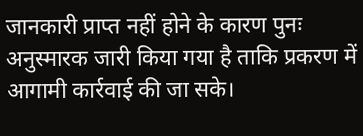जानकारी प्राप्त नहीं होने के कारण पुनः अनुस्मारक जारी किया गया है ताकि प्रकरण में आगामी कार्रवाई की जा सके।